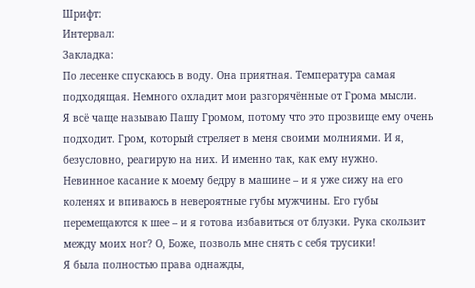Шрифт:
Интервал:
Закладка:
По лесенке спускаюсь в воду. Она приятная. Температура самая подходящая. Немного охладит мои разгорячённые от Грома мысли.
Я всё чаще называю Пашу Громом, потому что это прозвище ему очень подходит. Гром, который стреляет в меня своими молниями. И я, безусловно, реагирую на них. И именно так, как ему нужно.
Невинное касание к моему бедру в машине – и я уже сижу на его коленях и впиваюсь в невероятные губы мужчины. Его губы перемещаются к шее – и я готова избавиться от блузки. Рука скользит между моих ног? О, Боже, позволь мне снять с себя трусики!
Я была полностью права однажды,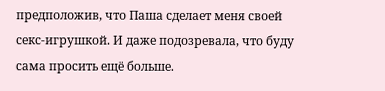предположив, что Паша сделает меня своей секс-игрушкой. И даже подозревала, что буду сама просить ещё больше.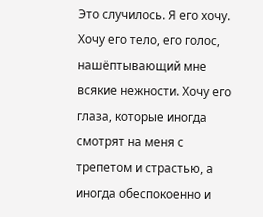Это случилось. Я его хочу. Хочу его тело, его голос, нашёптывающий мне всякие нежности. Хочу его глаза, которые иногда смотрят на меня с трепетом и страстью, а иногда обеспокоенно и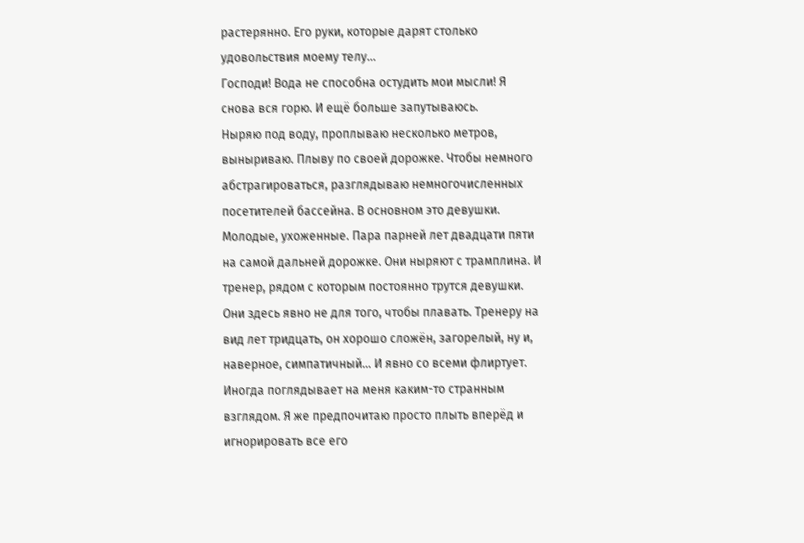растерянно. Его руки, которые дарят столько удовольствия моему телу…
Господи! Вода не способна остудить мои мысли! Я снова вся горю. И ещё больше запутываюсь.
Ныряю под воду, проплываю несколько метров, выныриваю. Плыву по своей дорожке. Чтобы немного абстрагироваться, разглядываю немногочисленных посетителей бассейна. В основном это девушки. Молодые, ухоженные. Пара парней лет двадцати пяти на самой дальней дорожке. Они ныряют с трамплина. И тренер, рядом с которым постоянно трутся девушки. Они здесь явно не для того, чтобы плавать. Тренеру на вид лет тридцать, он хорошо сложён, загорелый, ну и, наверное, симпатичный… И явно со всеми флиртует. Иногда поглядывает на меня каким-то странным взглядом. Я же предпочитаю просто плыть вперёд и игнорировать все его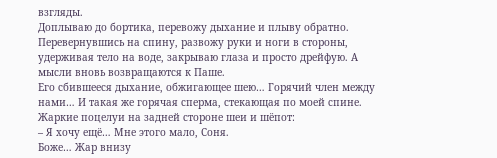взгляды.
Доплываю до бортика, перевожу дыхание и плыву обратно. Перевернувшись на спину, развожу руки и ноги в стороны, удерживая тело на воде, закрываю глаза и просто дрейфую. А мысли вновь возвращаются к Паше.
Его сбившееся дыхание, обжигающее шею… Горячий член между нами… И такая же горячая сперма, стекающая по моей спине. Жаркие поцелуи на задней стороне шеи и шёпот:
– Я хочу ещё… Мне этого мало, Соня.
Боже… Жар внизу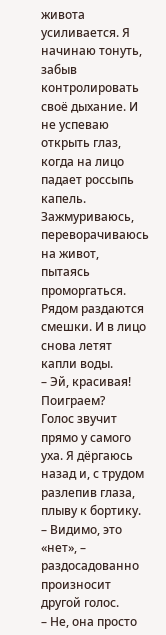живота усиливается. Я начинаю тонуть, забыв контролировать своё дыхание. И не успеваю открыть глаз, когда на лицо падает россыпь капель. Зажмуриваюсь, переворачиваюсь на живот, пытаясь проморгаться. Рядом раздаются смешки. И в лицо снова летят капли воды.
– Эй, красивая! Поиграем?
Голос звучит прямо у самого уха. Я дёргаюсь назад и, с трудом разлепив глаза, плыву к бортику.
– Видимо, это «нет», – раздосадованно произносит другой голос.
– Не, она просто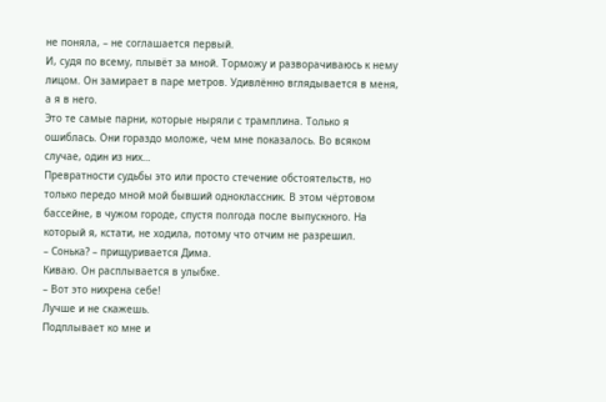не поняла, – не соглашается первый.
И, судя по всему, плывёт за мной. Торможу и разворачиваюсь к нему лицом. Он замирает в паре метров. Удивлённо вглядывается в меня, а я в него.
Это те самые парни, которые ныряли с трамплина. Только я ошиблась. Они гораздо моложе, чем мне показалось. Во всяком случае, один из них…
Превратности судьбы это или просто стечение обстоятельств, но только передо мной мой бывший одноклассник. В этом чёртовом бассейне, в чужом городе, спустя полгода после выпускного. На который я, кстати, не ходила, потому что отчим не разрешил.
– Сонька? – прищуривается Дима.
Киваю. Он расплывается в улыбке.
– Вот это нихрена себе!
Лучше и не скажешь.
Подплывает ко мне и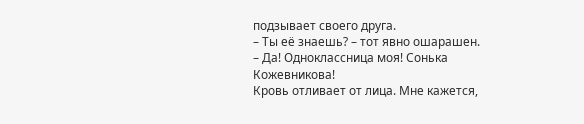подзывает своего друга.
– Ты её знаешь? – тот явно ошарашен.
– Да! Одноклассница моя! Сонька Кожевникова!
Кровь отливает от лица. Мне кажется,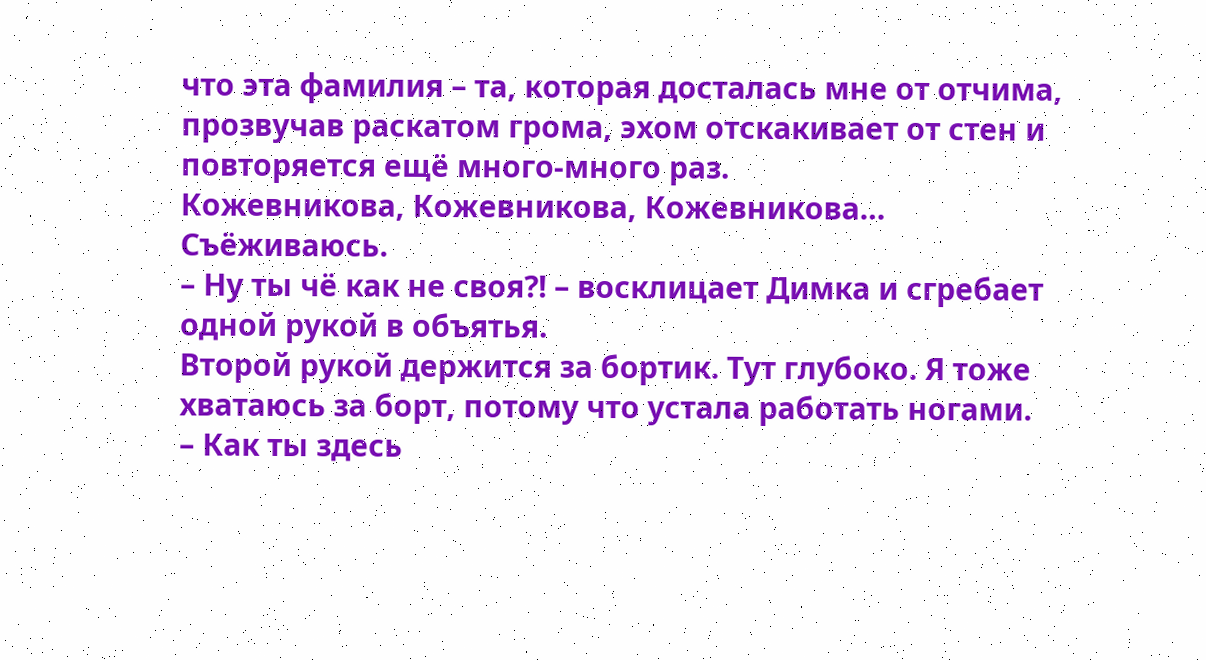что эта фамилия – та, которая досталась мне от отчима, прозвучав раскатом грома, эхом отскакивает от стен и повторяется ещё много-много раз.
Кожевникова, Кожевникова, Кожевникова…
Съёживаюсь.
– Ну ты чё как не своя?! – восклицает Димка и сгребает одной рукой в объятья.
Второй рукой держится за бортик. Тут глубоко. Я тоже хватаюсь за борт, потому что устала работать ногами.
– Как ты здесь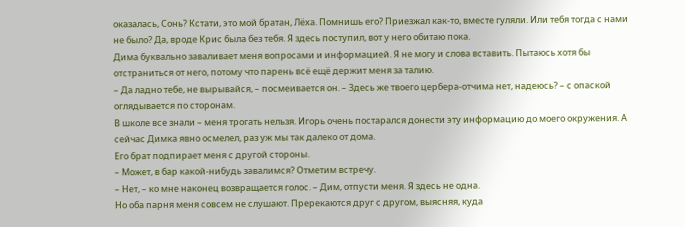оказалась, Сонь? Кстати, это мой братан, Лёха. Помнишь его? Приезжал как-то, вместе гуляли. Или тебя тогда с нами не было? Да, вроде Крис была без тебя. Я здесь поступил, вот у него обитаю пока.
Дима буквально заваливает меня вопросами и информацией. Я не могу и слова вставить. Пытаюсь хотя бы отстраниться от него, потому что парень всё ещё держит меня за талию.
– Да ладно тебе, не вырывайся, – посмеивается он. – Здесь же твоего цербера-отчима нет, надеюсь? – с опаской оглядывается по сторонам.
В школе все знали – меня трогать нельзя. Игорь очень постарался донести эту информацию до моего окружения. А сейчас Димка явно осмелел, раз уж мы так далеко от дома.
Его брат подпирает меня с другой стороны.
– Может, в бар какой-нибудь завалимся? Отметим встречу.
– Нет, – ко мне наконец возвращается голос. – Дим, отпусти меня. Я здесь не одна.
Но оба парня меня совсем не слушают. Пререкаются друг с другом, выясняя, куда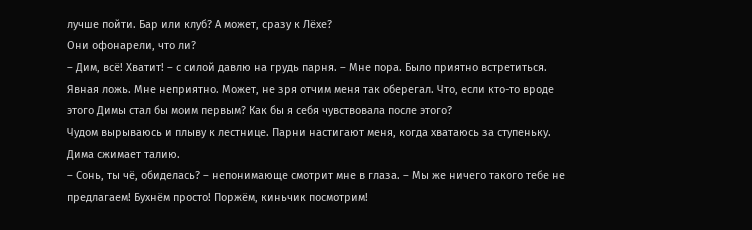лучше пойти. Бар или клуб? А может, сразу к Лёхе?
Они офонарели, что ли?
– Дим, всё! Хватит! – с силой давлю на грудь парня. – Мне пора. Было приятно встретиться.
Явная ложь. Мне неприятно. Может, не зря отчим меня так оберегал. Что, если кто-то вроде этого Димы стал бы моим первым? Как бы я себя чувствовала после этого?
Чудом вырываюсь и плыву к лестнице. Парни настигают меня, когда хватаюсь за ступеньку. Дима сжимает талию.
– Сонь, ты чё, обиделась? – непонимающе смотрит мне в глаза. – Мы же ничего такого тебе не предлагаем! Бухнём просто! Поржём, киньчик посмотрим!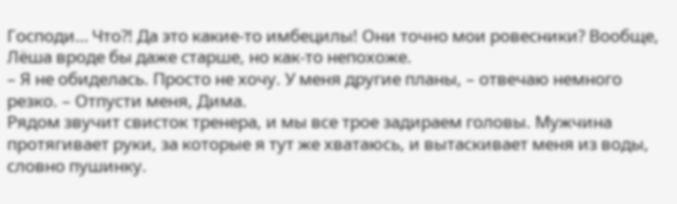Господи… Что?! Да это какие-то имбецилы! Они точно мои ровесники? Вообще, Лёша вроде бы даже старше, но как-то непохоже.
– Я не обиделась. Просто не хочу. У меня другие планы, – отвечаю немного резко. – Отпусти меня, Дима.
Рядом звучит свисток тренера, и мы все трое задираем головы. Мужчина протягивает руки, за которые я тут же хватаюсь, и вытаскивает меня из воды, словно пушинку.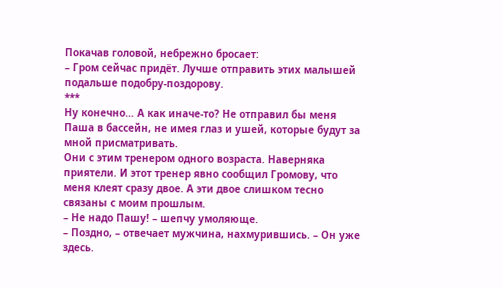Покачав головой, небрежно бросает:
– Гром сейчас придёт. Лучше отправить этих малышей подальше подобру-поздорову.
***
Ну конечно… А как иначе-то? Не отправил бы меня Паша в бассейн, не имея глаз и ушей, которые будут за мной присматривать.
Они с этим тренером одного возраста. Наверняка приятели. И этот тренер явно сообщил Громову, что меня клеят сразу двое. А эти двое слишком тесно связаны с моим прошлым.
– Не надо Пашу! – шепчу умоляюще.
– Поздно, – отвечает мужчина, нахмурившись. – Он уже здесь.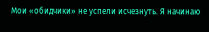Мои «обидчики» не успели исчезнуть. Я начинаю